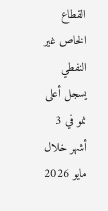القطاع الخاص غير النفطي يسجل أعلى نمو في 3 أشهر خلال مايو 2026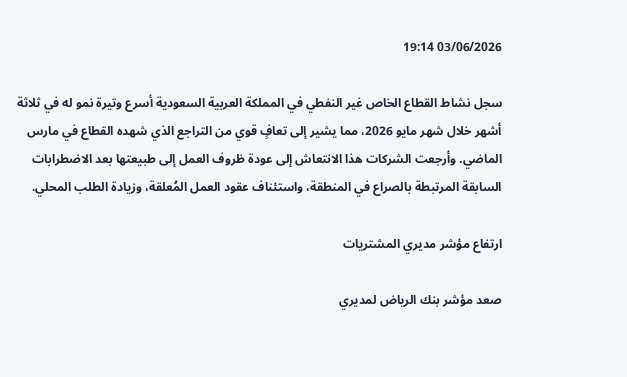03/06/2026 19:14

سجل نشاط القطاع الخاص غير النفطي في المملكة العربية السعودية أسرع وتيرة نمو له في ثلاثة أشهر خلال شهر مايو 2026، مما يشير إلى تعافٍ قوي من التراجع الذي شهده القطاع في مارس الماضي. وأرجعت الشركات هذا الانتعاش إلى عودة ظروف العمل إلى طبيعتها بعد الاضطرابات السابقة المرتبطة بالصراع في المنطقة، واستئناف عقود العمل المُعلقة، وزيادة الطلب المحلي.

ارتفاع مؤشر مديري المشتريات

صعد مؤشر بنك الرياض لمديري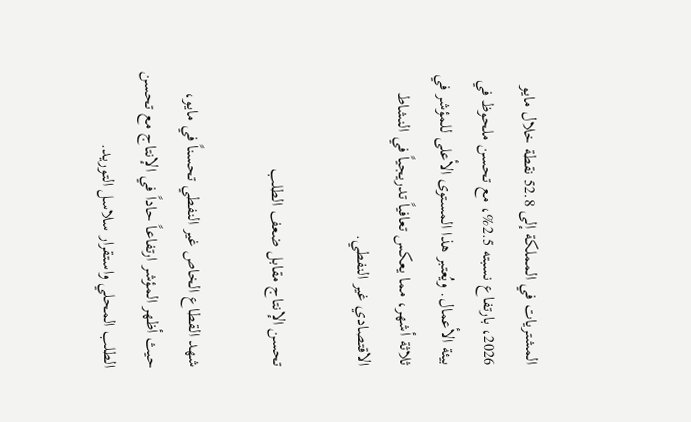المشتريات في المملكة إلى 52.8 نقطة خلال مايو 2026، بارتفاع نسبته 2.5%، مع تحسن ملحوظ في بيئة الأعمال. ويُعتبر هذا المستوى الأعلى للمؤشر في ثلاثة أشهر، مما يعكس تعافياً تدريجياً في النشاط الاقتصادي غير النفطي.

تحسن الإنتاج مقابل ضعف الطلب

شهد القطاع الخاص غير النفطي تحسناً في مايو، حيث أظهر المؤشر ارتفاعاً حاداً في الإنتاج مع تحسن الطلب المحلي واستقرار سلاسل التوريد.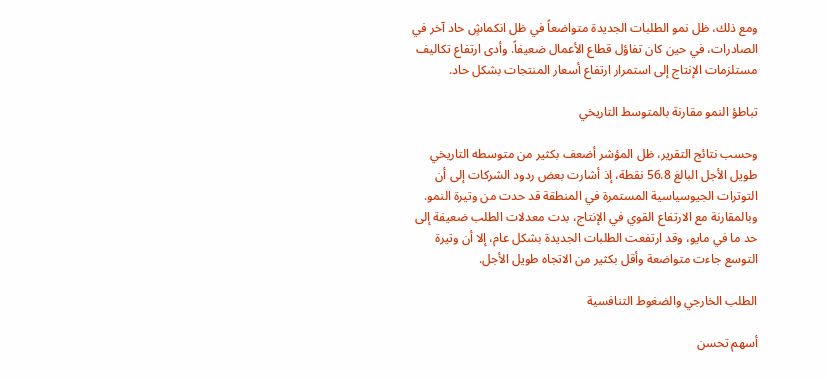ومع ذلك، ظل نمو الطلبات الجديدة متواضعاً في ظل انكماشٍ حاد آخر في الصادرات، في حين كان تفاؤل قطاع الأعمال ضعيفاً. وأدى ارتفاع تكاليف مستلزمات الإنتاج إلى استمرار ارتفاع أسعار المنتجات بشكل حاد.

تباطؤ النمو مقارنة بالمتوسط التاريخي

وحسب نتائج التقرير، ظل المؤشر أضعف بكثير من متوسطه التاريخي طويل الأجل البالغ 56.8 نقطة، إذ أشارت بعض ردود الشركات إلى أن التوترات الجيوسياسية المستمرة في المنطقة قد حدت من وتيرة النمو. وبالمقارنة مع الارتفاع القوي في الإنتاج، بدت معدلات الطلب ضعيفة إلى حد ما في مايو، وقد ارتفعت الطلبات الجديدة بشكل عام، إلا أن وتيرة التوسع جاءت متواضعة وأقل بكثير من الاتجاه طويل الأجل.

الطلب الخارجي والضغوط التنافسية

أسهم تحسن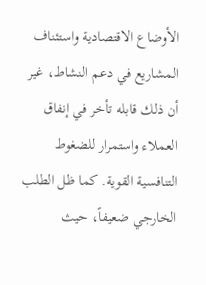الأوضاع الاقتصادية واستئناف المشاريع في دعم النشاط، غير أن ذلك قابله تأخر في إنفاق العملاء واستمرار للضغوط التنافسية القوية. كما ظل الطلب الخارجي ضعيفاً، حيث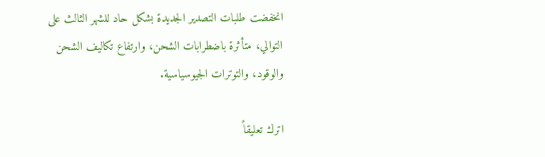انخفضت طلبات التصدير الجديدة بشكل حاد للشهر الثالث على التوالي، متأثرة باضطرابات الشحن، وارتفاع تكاليف الشحن والوقود، والتوترات الجيوسياسية.

اترك تعليقاً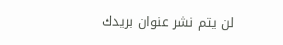لن يتم نشر عنوان بريدك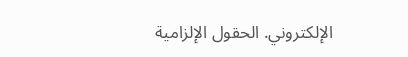الإلكتروني. الحقول الإلزامية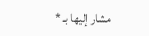مشار إليها بـ *